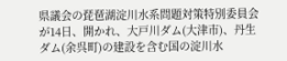県議会の琵琶湖淀川水系問題対策特別委員会が14日、開かれ、大戸川ダム(大津市)、丹生ダム(余呉町)の建設を含む国の淀川水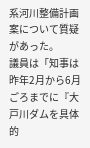系河川整備計画案について質疑があった。
議員は「知事は昨年2月から6月ごろまでに『大戸川ダムを具体的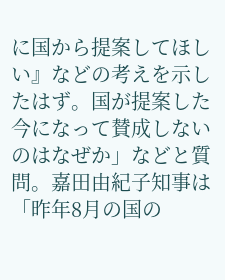に国から提案してほしい』などの考えを示したはず。国が提案した今になって賛成しないのはなぜか」などと質問。嘉田由紀子知事は「昨年8月の国の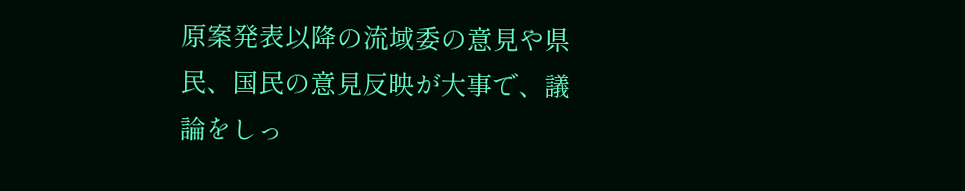原案発表以降の流域委の意見や県民、国民の意見反映が大事で、議論をしっ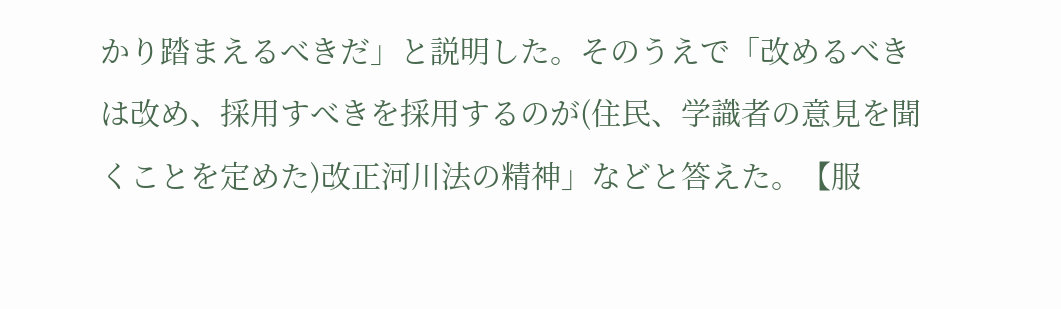かり踏まえるべきだ」と説明した。そのうえで「改めるべきは改め、採用すべきを採用するのが(住民、学識者の意見を聞くことを定めた)改正河川法の精神」などと答えた。【服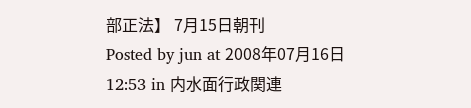部正法】 7月15日朝刊
Posted by jun at 2008年07月16日 12:53 in 内水面行政関連